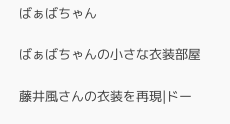ばぁばちゃん

ばぁばちゃんの小さな衣装部屋

藤井風さんの衣装を再現|ドー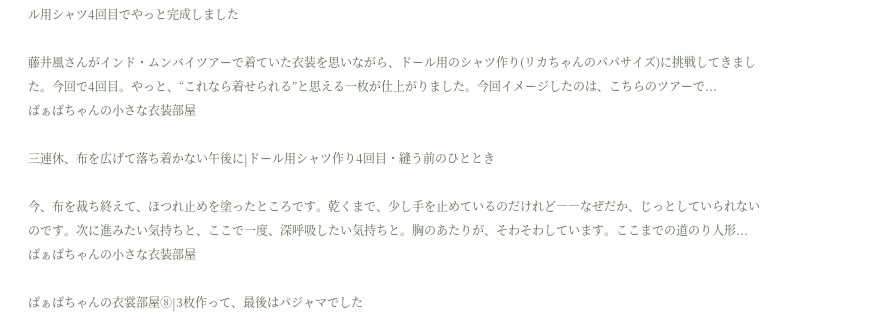ル用シャツ4回目でやっと完成しました

藤井風さんがインド・ムンバイツアーで着ていた衣装を思いながら、ドール用のシャツ作り(リカちゃんのパパサイズ)に挑戦してきました。今回で4回目。やっと、“これなら着せられる”と思える一枚が仕上がりました。今回イメージしたのは、こちらのツアーで...
ばぁばちゃんの小さな衣装部屋

三連休、布を広げて落ち着かない午後に|ドール用シャツ作り4回目・縫う前のひととき

今、布を裁ち終えて、ほつれ止めを塗ったところです。乾くまで、少し手を止めているのだけれど――なぜだか、じっとしていられないのです。次に進みたい気持ちと、ここで一度、深呼吸したい気持ちと。胸のあたりが、そわそわしています。ここまでの道のり人形...
ばぁばちゃんの小さな衣装部屋

ばぁばちゃんの衣裳部屋⑧|3枚作って、最後はパジャマでした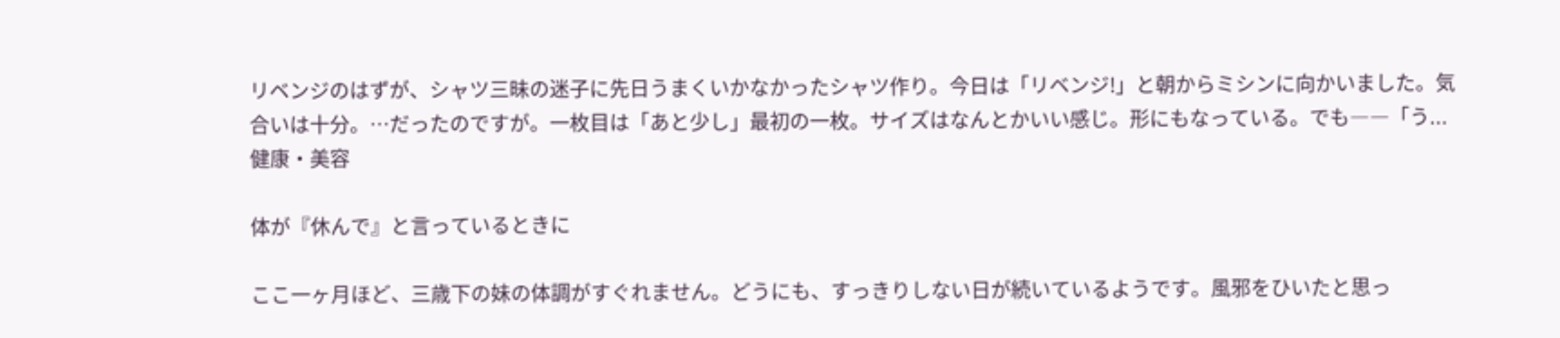リベンジのはずが、シャツ三昧の迷子に先日うまくいかなかったシャツ作り。今日は「リベンジ!」と朝からミシンに向かいました。気合いは十分。…だったのですが。一枚目は「あと少し」最初の一枚。サイズはなんとかいい感じ。形にもなっている。でも――「う...
健康・美容

体が『休んで』と言っているときに

ここ一ヶ月ほど、三歳下の妹の体調がすぐれません。どうにも、すっきりしない日が続いているようです。風邪をひいたと思っ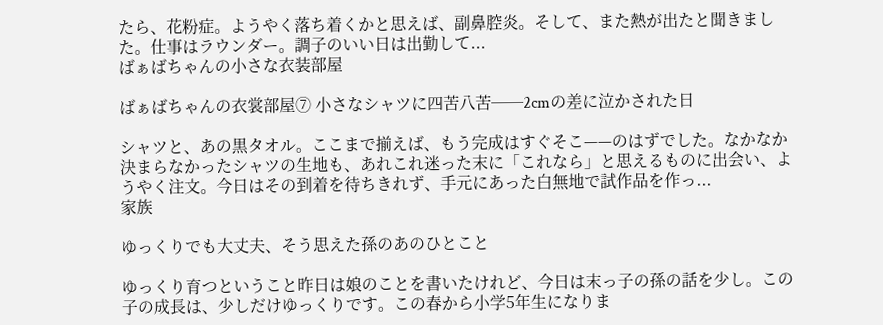たら、花粉症。ようやく落ち着くかと思えば、副鼻腔炎。そして、また熱が出たと聞きました。仕事はラウンダー。調子のいい日は出勤して...
ばぁばちゃんの小さな衣装部屋

ばぁばちゃんの衣裳部屋⑦ 小さなシャツに四苦八苦──2cmの差に泣かされた日

シャツと、あの黒タオル。ここまで揃えば、もう完成はすぐそこ——のはずでした。なかなか決まらなかったシャツの生地も、あれこれ迷った末に「これなら」と思えるものに出会い、ようやく注文。今日はその到着を待ちきれず、手元にあった白無地で試作品を作っ...
家族

ゆっくりでも大丈夫、そう思えた孫のあのひとこと

ゆっくり育つということ昨日は娘のことを書いたけれど、今日は末っ子の孫の話を少し。この子の成長は、少しだけゆっくりです。この春から小学5年生になりま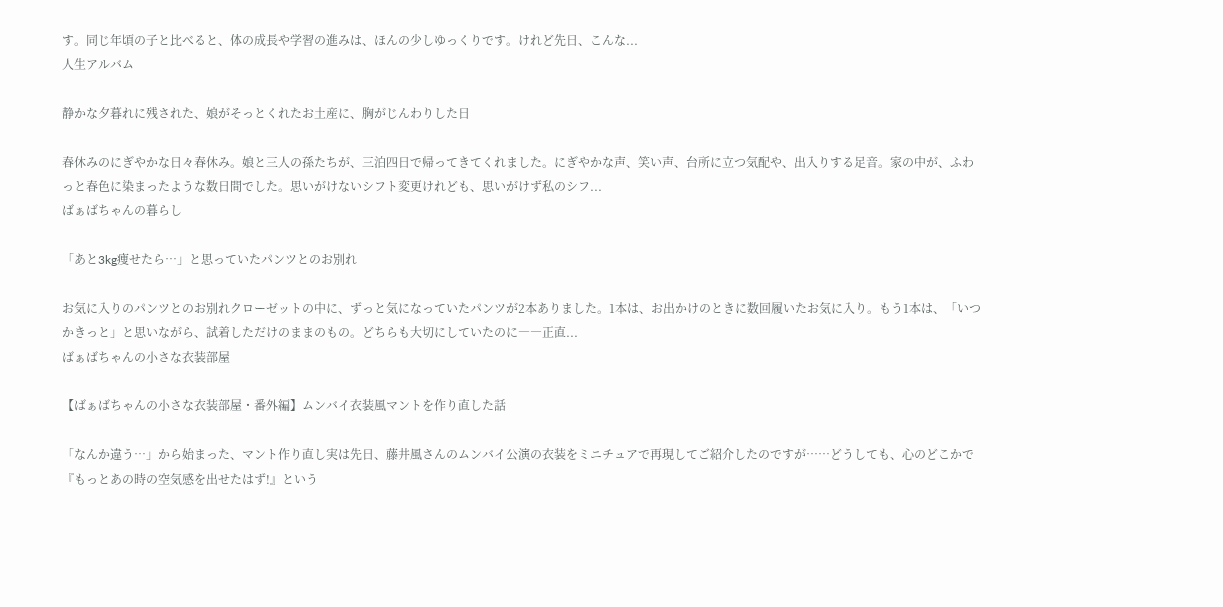す。同じ年頃の子と比べると、体の成長や学習の進みは、ほんの少しゆっくりです。けれど先日、こんな...
人生アルバム

静かな夕暮れに残された、娘がそっとくれたお土産に、胸がじんわりした日

春休みのにぎやかな日々春休み。娘と三人の孫たちが、三泊四日で帰ってきてくれました。にぎやかな声、笑い声、台所に立つ気配や、出入りする足音。家の中が、ふわっと春色に染まったような数日間でした。思いがけないシフト変更けれども、思いがけず私のシフ...
ばぁばちゃんの暮らし

「あと3kg痩せたら…」と思っていたパンツとのお別れ

お気に入りのパンツとのお別れクローゼットの中に、ずっと気になっていたパンツが2本ありました。1本は、お出かけのときに数回履いたお気に入り。もう1本は、「いつかきっと」と思いながら、試着しただけのままのもの。どちらも大切にしていたのに――正直...
ばぁばちゃんの小さな衣装部屋

【ばぁばちゃんの小さな衣装部屋・番外編】ムンバイ衣装風マントを作り直した話

「なんか違う…」から始まった、マント作り直し実は先日、藤井風さんのムンバイ公演の衣装をミニチュアで再現してご紹介したのですが……どうしても、心のどこかで『もっとあの時の空気感を出せたはず!』という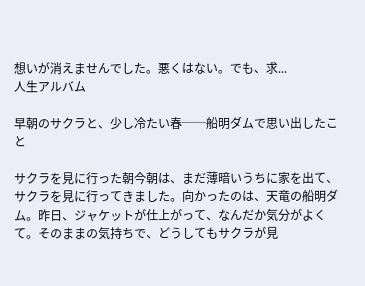想いが消えませんでした。悪くはない。でも、求...
人生アルバム

早朝のサクラと、少し冷たい春──船明ダムで思い出したこと

サクラを見に行った朝今朝は、まだ薄暗いうちに家を出て、サクラを見に行ってきました。向かったのは、天竜の船明ダム。昨日、ジャケットが仕上がって、なんだか気分がよくて。そのままの気持ちで、どうしてもサクラが見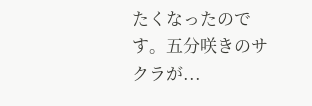たくなったのです。五分咲きのサクラが...